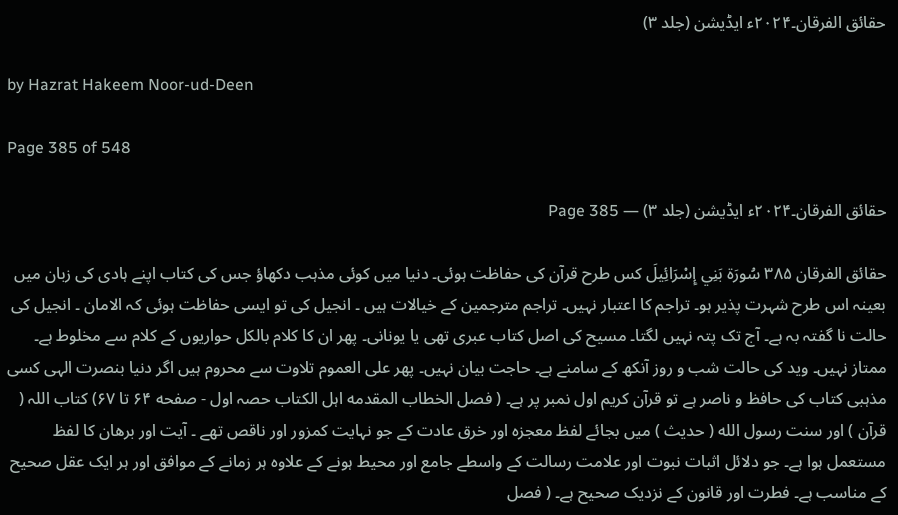حقائق الفرقان۔۲۰۲۴ء ایڈیشن (جلد ۳)

by Hazrat Hakeem Noor-ud-Deen

Page 385 of 548

حقائق الفرقان۔۲۰۲۴ء ایڈیشن (جلد ۳) — Page 385

حقائق الفرقان ۳۸۵ سُورَة بَنِي إِسْرَائِيلَ کس طرح قرآن کی حفاظت ہوئی۔ دنیا میں کوئی مذہب دکھاؤ جس کی کتاب اپنے ہادی کی زبان میں بعینہ اس طرح شہرت پذیر ہو۔ تراجم کا اعتبار نہیں۔ تراجم مترجمین کے خیالات ہیں ۔ انجیل کی تو ایسی حفاظت ہوئی کہ الامان ۔ انجیل کی حالت نا گفتہ بہ ہے۔ آج تک پتہ نہیں لگتا۔ مسیح کی اصل کتاب عبری تھی یا یونانی۔ پھر ان کا کلام بالکل حواریوں کے کلام سے مخلوط ہے۔ ممتاز نہیں۔ وید کی حالت شب و روز آنکھ کے سامنے ہے۔ حاجت بیان نہیں۔ پھر علی العموم تلاوت سے محروم ہیں اگر دنیا بنصرت الہی کسی مذہبی کتاب کی حافظ و ناصر ہے تو قرآن کریم اول نمبر پر ہے۔ ( فصل الخطاب المقدمه اہل الکتاب حصہ اول - صفحه ۶۴ تا ۶۷) کتاب اللہ ( قرآن ) اور سنت رسول الله ( حدیث ) میں بجائے لفظ معجزہ اور خرق عادت کے جو نہایت کمزور اور ناقص تھے ۔ آیت اور برھان کا لفظ مستعمل ہوا ہے۔ جو دلائل اثبات نبوت اور علامت رسالت کے واسطے جامع اور محیط ہونے کے علاوہ ہر زمانے کے موافق اور ہر ایک عقل صحیح کے مناسب ہے۔ فطرت اور قانون کے نزدیک صحیح ہے۔ ( فصل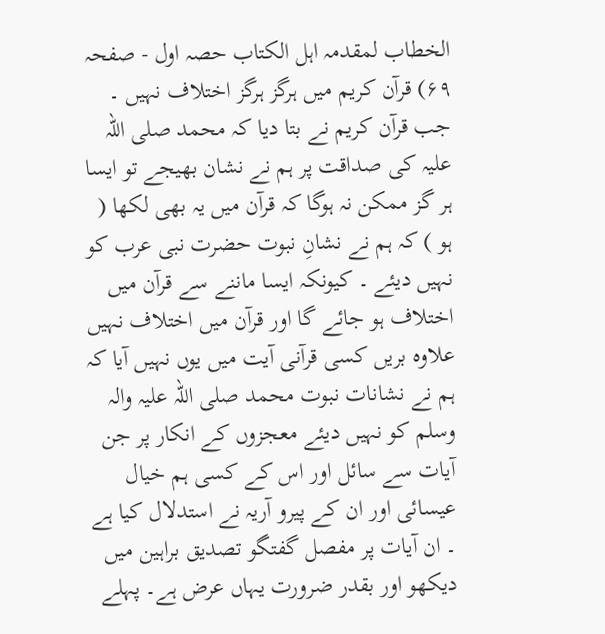الخطاب لمقدمہ اہل الکتاب حصہ اول - صفحہ ۶۹) قرآن کریم میں ہرگز ہرگز اختلاف نہیں ۔ جب قرآن کریم نے بتا دیا کہ محمد صلی اللہ علیہ کی صداقت پر ہم نے نشان بھیجے تو ایسا ہر گز ممکن نہ ہوگا کہ قرآن میں یہ بھی لکھا ( ہو ) کہ ہم نے نشانِ نبوت حضرت نبی عرب کو نہیں دیئے ۔ کیونکہ ایسا ماننے سے قرآن میں اختلاف ہو جائے گا اور قرآن میں اختلاف نہیں علاوہ بریں کسی قرآنی آیت میں یوں نہیں آیا کہ ہم نے نشانات نبوت محمد صلی اللہ علیہ والہ وسلم کو نہیں دیئے معجزوں کے انکار پر جن آیات سے سائل اور اس کے کسی ہم خیال عیسائی اور ان کے پیرو آریہ نے استدلال کیا ہے ۔ ان آیات پر مفصل گفتگو تصدیق براہین میں دیکھو اور بقدر ضرورت یہاں عرض ہے۔ پہلے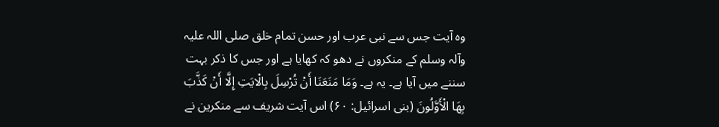وہ آیت جس سے نبی عرب اور حسن تمام خلق صلی اللہ علیہ وآلہ وسلم کے منکروں نے دھو کہ کھایا ہے اور جس کا ذکر بہت سننے میں آیا ہے۔ یہ ہے۔ وَمَا مَنَعَنَا أَنْ تُرْسِلَ بِالْايَتِ إِلَّا أَنْ كَذَّبَ بِهَا الْأَوَّلُونَ (بنی اسرائیل: ۶۰) اس آیت شریف سے منکرین نے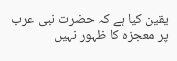یقین کیا ہے کہ حضرت نبی عرب پر معجزہ کا ظہور نہیں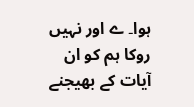ہوا۔ ے اور نہیں روکا ہم کو ان آیات کے بھیجنے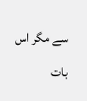سے مگر اس بات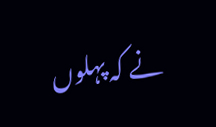نے کہ پہلوں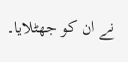نے ان کو جھٹلایا۔